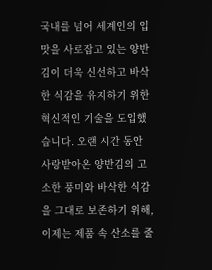국내를 넘어 세계인의 입맛을 사로잡고 있는 양반김이 더욱 신선하고 바삭한 식감을 유지하기 위한 혁신적인 기술을 도입했습니다. 오랜 시간 동안 사랑받아온 양반김의 고소한 풍미와 바삭한 식감을 그대로 보존하기 위해, 이제는 제품 속 산소를 줄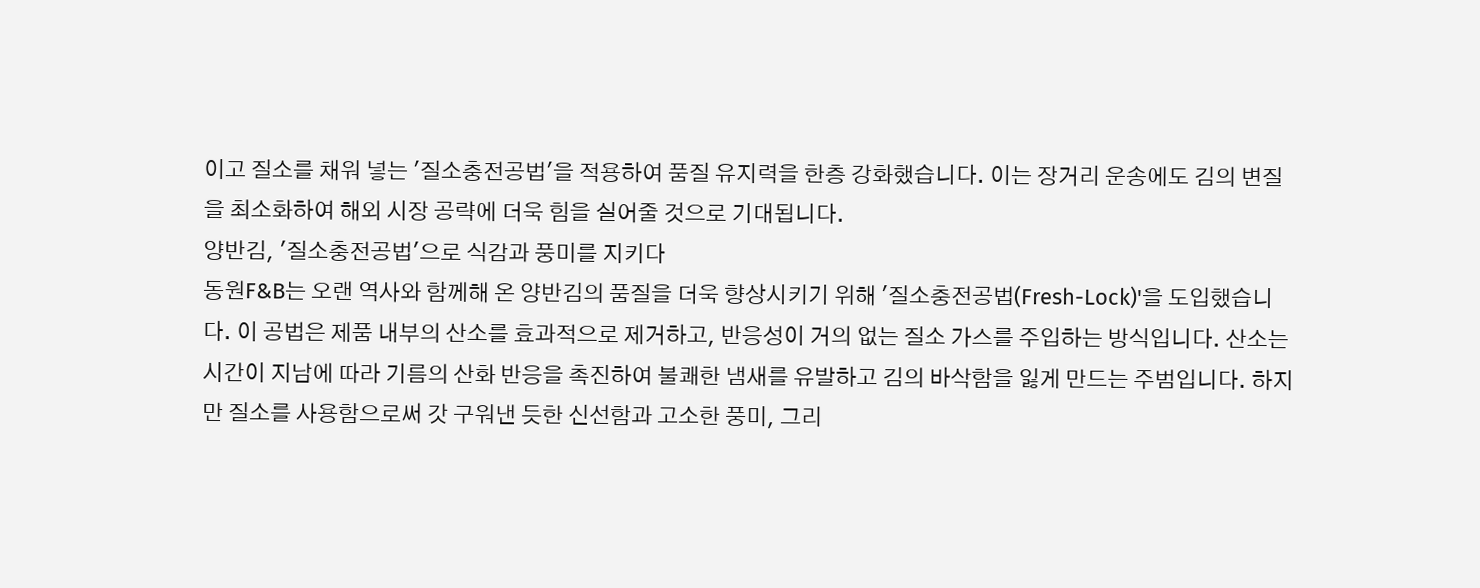이고 질소를 채워 넣는 '질소충전공법'을 적용하여 품질 유지력을 한층 강화했습니다. 이는 장거리 운송에도 김의 변질을 최소화하여 해외 시장 공략에 더욱 힘을 실어줄 것으로 기대됩니다.
양반김, '질소충전공법'으로 식감과 풍미를 지키다
동원F&B는 오랜 역사와 함께해 온 양반김의 품질을 더욱 향상시키기 위해 '질소충전공법(Fresh-Lock)'을 도입했습니다. 이 공법은 제품 내부의 산소를 효과적으로 제거하고, 반응성이 거의 없는 질소 가스를 주입하는 방식입니다. 산소는 시간이 지남에 따라 기름의 산화 반응을 촉진하여 불쾌한 냄새를 유발하고 김의 바삭함을 잃게 만드는 주범입니다. 하지만 질소를 사용함으로써 갓 구워낸 듯한 신선함과 고소한 풍미, 그리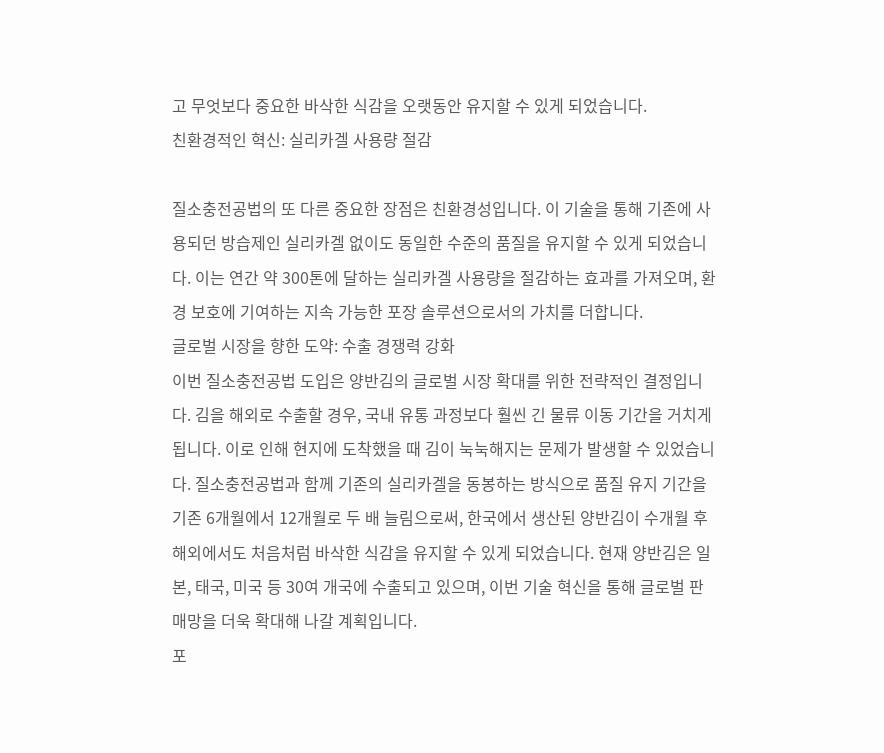고 무엇보다 중요한 바삭한 식감을 오랫동안 유지할 수 있게 되었습니다.
친환경적인 혁신: 실리카겔 사용량 절감

질소충전공법의 또 다른 중요한 장점은 친환경성입니다. 이 기술을 통해 기존에 사용되던 방습제인 실리카겔 없이도 동일한 수준의 품질을 유지할 수 있게 되었습니다. 이는 연간 약 300톤에 달하는 실리카겔 사용량을 절감하는 효과를 가져오며, 환경 보호에 기여하는 지속 가능한 포장 솔루션으로서의 가치를 더합니다.
글로벌 시장을 향한 도약: 수출 경쟁력 강화
이번 질소충전공법 도입은 양반김의 글로벌 시장 확대를 위한 전략적인 결정입니다. 김을 해외로 수출할 경우, 국내 유통 과정보다 훨씬 긴 물류 이동 기간을 거치게 됩니다. 이로 인해 현지에 도착했을 때 김이 눅눅해지는 문제가 발생할 수 있었습니다. 질소충전공법과 함께 기존의 실리카겔을 동봉하는 방식으로 품질 유지 기간을 기존 6개월에서 12개월로 두 배 늘림으로써, 한국에서 생산된 양반김이 수개월 후 해외에서도 처음처럼 바삭한 식감을 유지할 수 있게 되었습니다. 현재 양반김은 일본, 태국, 미국 등 30여 개국에 수출되고 있으며, 이번 기술 혁신을 통해 글로벌 판매망을 더욱 확대해 나갈 계획입니다.
포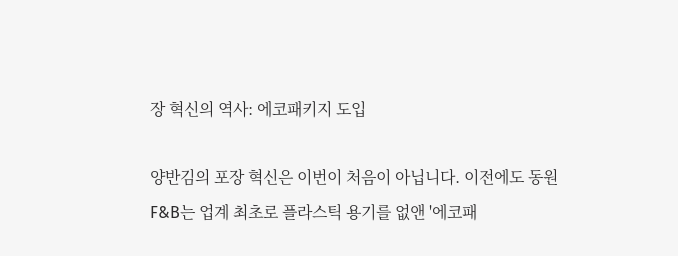장 혁신의 역사: 에코패키지 도입

양반김의 포장 혁신은 이번이 처음이 아닙니다. 이전에도 동원F&B는 업계 최초로 플라스틱 용기를 없앤 '에코패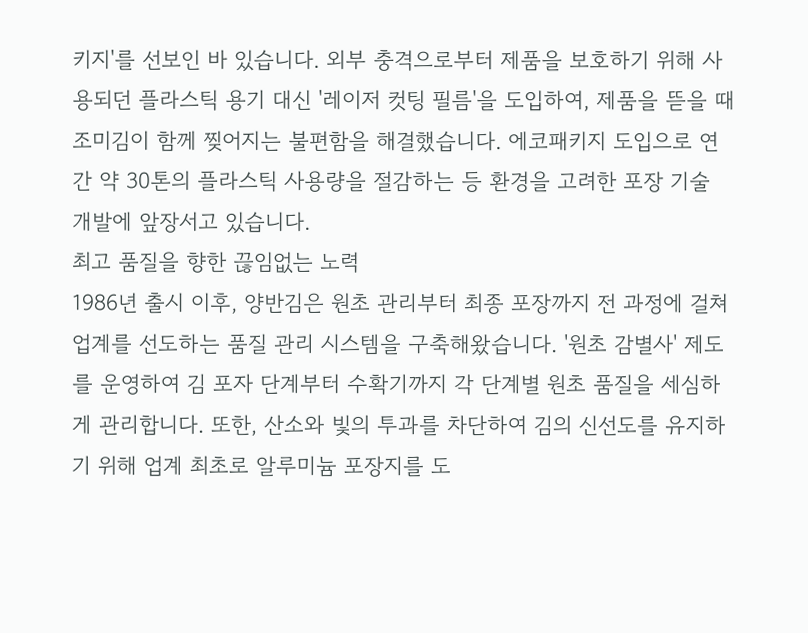키지'를 선보인 바 있습니다. 외부 충격으로부터 제품을 보호하기 위해 사용되던 플라스틱 용기 대신 '레이저 컷팅 필름'을 도입하여, 제품을 뜯을 때 조미김이 함께 찢어지는 불편함을 해결했습니다. 에코패키지 도입으로 연간 약 30톤의 플라스틱 사용량을 절감하는 등 환경을 고려한 포장 기술 개발에 앞장서고 있습니다.
최고 품질을 향한 끊임없는 노력
1986년 출시 이후, 양반김은 원초 관리부터 최종 포장까지 전 과정에 걸쳐 업계를 선도하는 품질 관리 시스템을 구축해왔습니다. '원초 감별사' 제도를 운영하여 김 포자 단계부터 수확기까지 각 단계별 원초 품질을 세심하게 관리합니다. 또한, 산소와 빛의 투과를 차단하여 김의 신선도를 유지하기 위해 업계 최초로 알루미늄 포장지를 도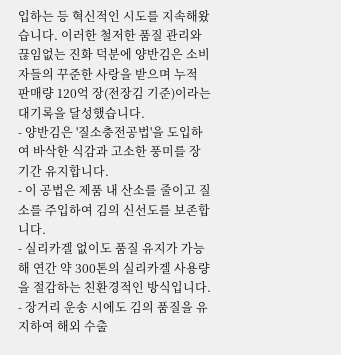입하는 등 혁신적인 시도를 지속해왔습니다. 이러한 철저한 품질 관리와 끊임없는 진화 덕분에 양반김은 소비자들의 꾸준한 사랑을 받으며 누적 판매량 120억 장(전장김 기준)이라는 대기록을 달성했습니다.
- 양반김은 '질소충전공법'을 도입하여 바삭한 식감과 고소한 풍미를 장기간 유지합니다.
- 이 공법은 제품 내 산소를 줄이고 질소를 주입하여 김의 신선도를 보존합니다.
- 실리카겔 없이도 품질 유지가 가능해 연간 약 300톤의 실리카겔 사용량을 절감하는 친환경적인 방식입니다.
- 장거리 운송 시에도 김의 품질을 유지하여 해외 수출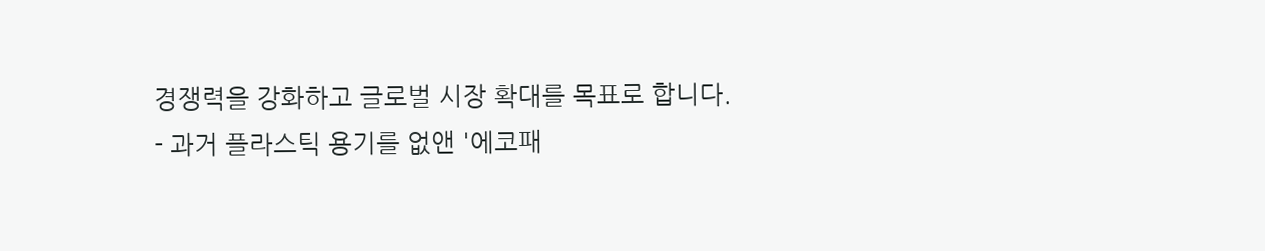경쟁력을 강화하고 글로벌 시장 확대를 목표로 합니다.
- 과거 플라스틱 용기를 없앤 '에코패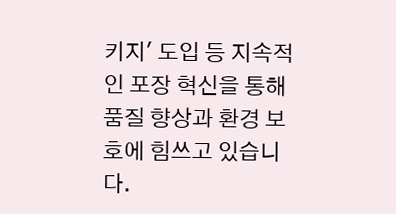키지' 도입 등 지속적인 포장 혁신을 통해 품질 향상과 환경 보호에 힘쓰고 있습니다.